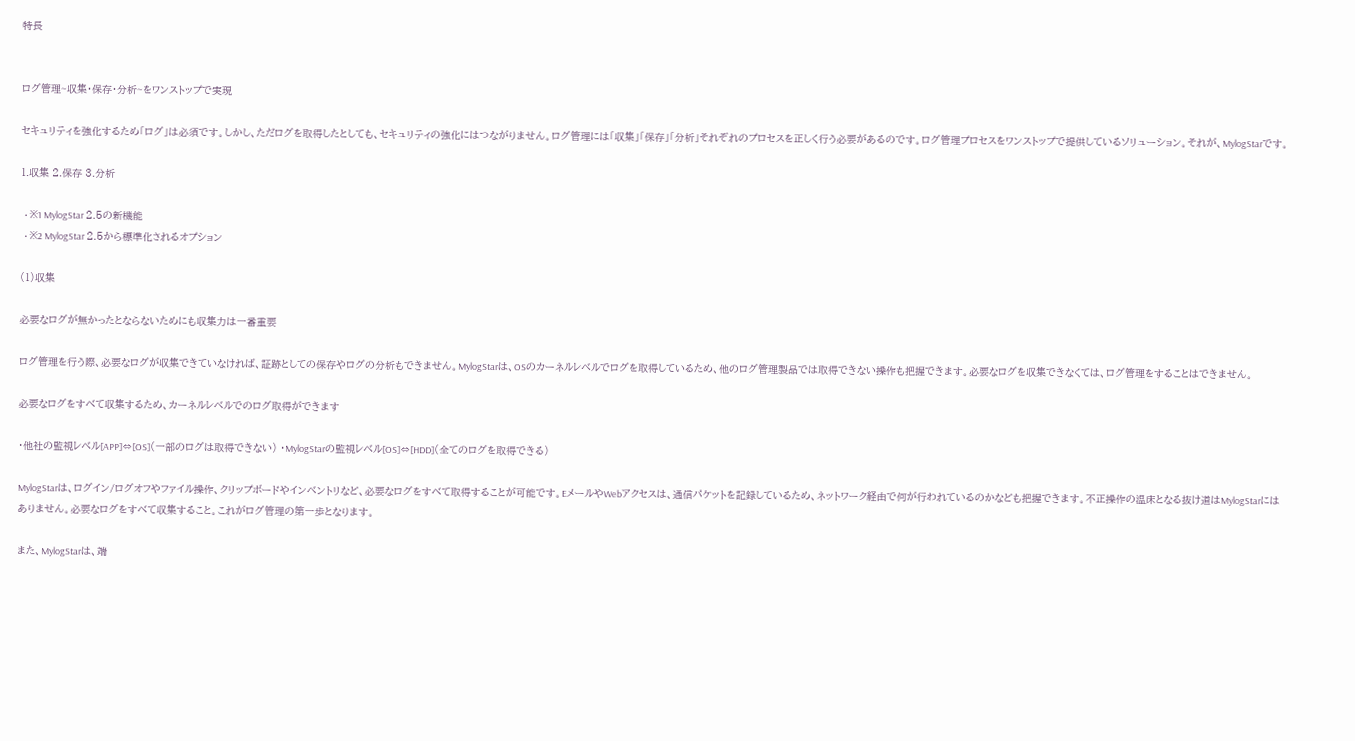特長


ログ管理~収集・保存・分析~をワンストップで実現

セキュリティを強化するため「ログ」は必須です。しかし、ただログを取得したとしても、セキュリティの強化にはつながりません。ログ管理には「収集」「保存」「分析」それぞれのプロセスを正しく行う必要があるのです。ログ管理プロセスをワンストップで提供しているソリューション。それが、MylogStarです。

1.収集 2.保存 3.分析

  • ※1 MylogStar 2.5の新機能
  • ※2 MylogStar 2.5から標準化されるオプション

(1)収集

必要なログが無かったとならないためにも収集力は一番重要

ログ管理を行う際、必要なログが収集できていなければ、証跡としての保存やログの分析もできません。MylogStarは、OSのカーネルレベルでログを取得しているため、他のログ管理製品では取得できない操作も把握できます。必要なログを収集できなくては、ログ管理をすることはできません。

必要なログをすべて収集するため、カーネルレベルでのログ取得ができます

・他社の監視レベル[APP]⇔[OS](一部のログは取得できない) ・MylogStarの監視レベル[OS]⇔[HDD](全てのログを取得できる)

MylogStarは、ログイン/ログオフやファイル操作、クリップボードやインベントリなど、必要なログをすべて取得することが可能です。EメールやWebアクセスは、通信パケットを記録しているため、ネットワーク経由で何が行われているのかなども把握できます。不正操作の温床となる抜け道はMylogStarにはありません。必要なログをすべて収集すること。これがログ管理の第一歩となります。

また、MylogStarは、端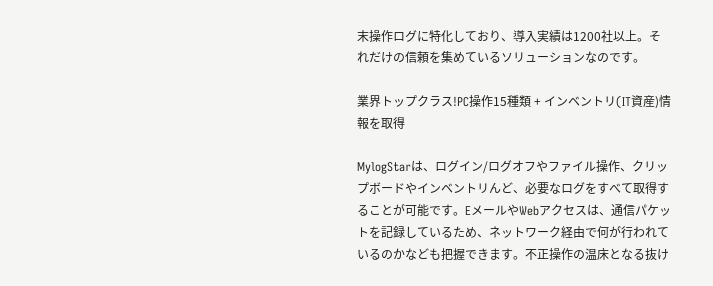末操作ログに特化しており、導入実績は1200社以上。それだけの信頼を集めているソリューションなのです。

業界トップクラス!PC操作15種類 + インベントリ(IT資産)情報を取得

MylogStarは、ログイン/ログオフやファイル操作、クリップボードやインベントリんど、必要なログをすべて取得することが可能です。EメールやWebアクセスは、通信パケットを記録しているため、ネットワーク経由で何が行われているのかなども把握できます。不正操作の温床となる抜け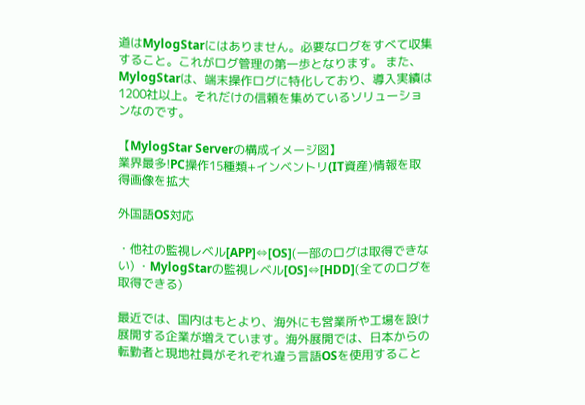道はMylogStarにはありません。必要なログをすべて収集すること。これがログ管理の第一歩となります。 また、MylogStarは、端末操作ログに特化しており、導入実績は1200社以上。それだけの信頼を集めているソリューションなのです。

【MylogStar Serverの構成イメージ図】
業界最多!PC操作15種類+インベントリ(IT資産)情報を取得画像を拡大

外国語OS対応

・他社の監視レベル[APP]⇔[OS](一部のログは取得できない) ・MylogStarの監視レベル[OS]⇔[HDD](全てのログを取得できる)

最近では、国内はもとより、海外にも営業所や工場を設け展開する企業が増えています。海外展開では、日本からの転勤者と現地社員がそれぞれ違う言語OSを使用すること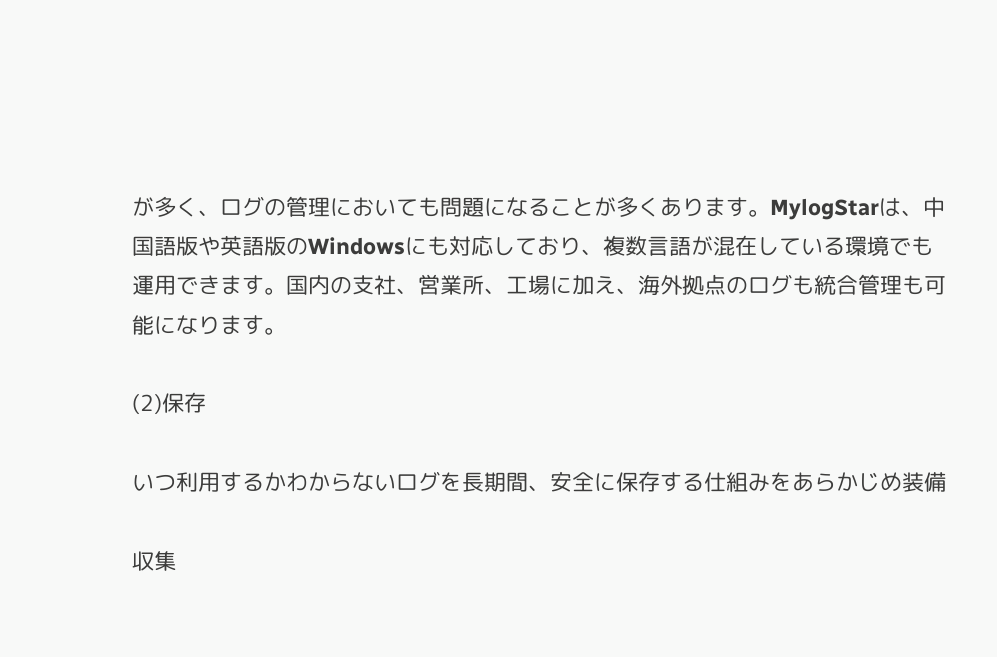が多く、ログの管理においても問題になることが多くあります。MylogStarは、中国語版や英語版のWindowsにも対応しており、複数言語が混在している環境でも運用できます。国内の支社、営業所、工場に加え、海外拠点のログも統合管理も可能になります。

(2)保存

いつ利用するかわからないログを長期間、安全に保存する仕組みをあらかじめ装備

収集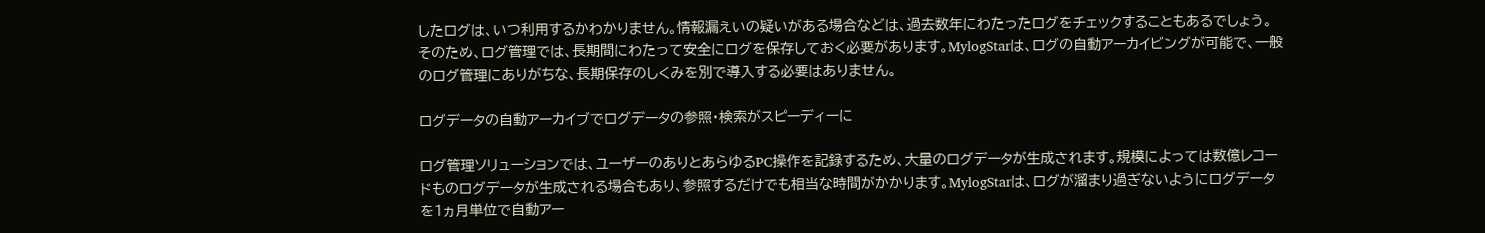したログは、いつ利用するかわかりません。情報漏えいの疑いがある場合などは、過去数年にわたったログをチェックすることもあるでしょう。そのため、ログ管理では、長期間にわたって安全にログを保存しておく必要があります。MylogStarは、ログの自動アーカイビングが可能で、一般のログ管理にありがちな、長期保存のしくみを別で導入する必要はありません。

ログデータの自動アーカイブでログデータの参照・検索がスピーディーに

ログ管理ソリューションでは、ユーザーのありとあらゆるPC操作を記録するため、大量のログデータが生成されます。規模によっては数億レコードものログデータが生成される場合もあり、参照するだけでも相当な時間がかかります。MylogStarは、ログが溜まり過ぎないようにログデータを1ヵ月単位で自動アー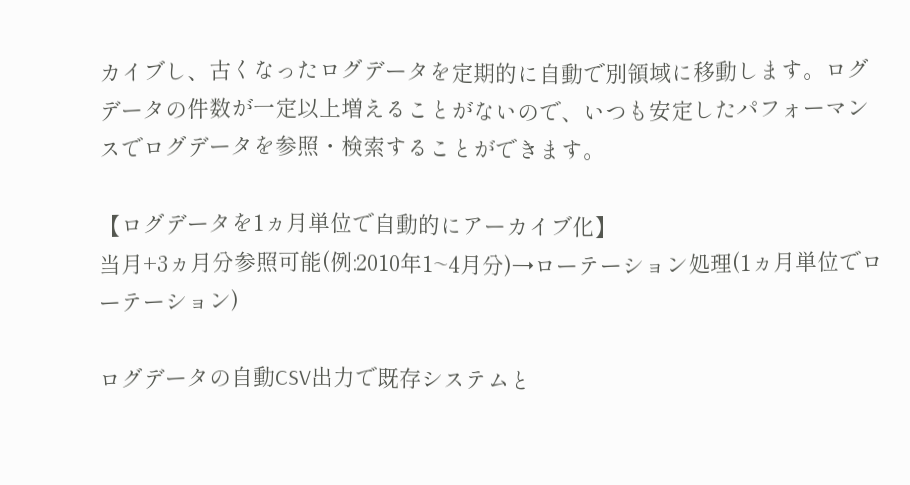カイブし、古くなったログデータを定期的に自動で別領域に移動します。ログデータの件数が一定以上増えることがないので、いつも安定したパフォーマンスでログデータを参照・検索することができます。

【ログデータを1ヵ月単位で自動的にアーカイブ化】
当月+3ヵ月分参照可能(例:2010年1~4月分)→ローテーション処理(1ヵ月単位でローテーション)

ログデータの自動CSV出力で既存システムと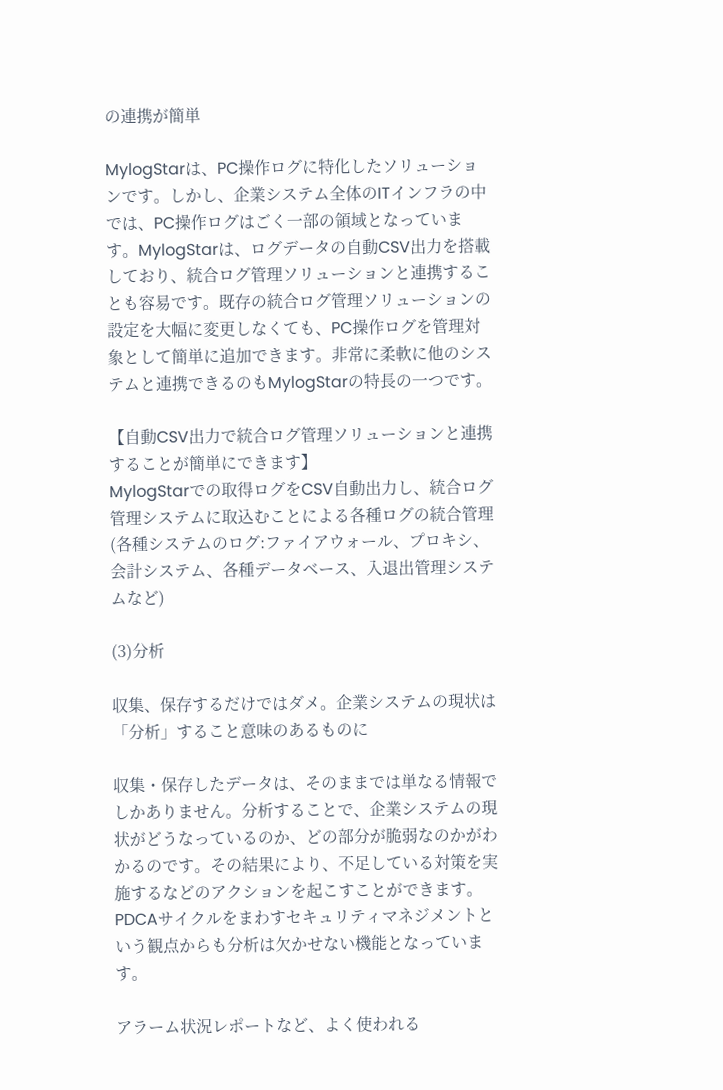の連携が簡単

MylogStarは、PC操作ログに特化したソリューションです。しかし、企業システム全体のITインフラの中では、PC操作ログはごく一部の領域となっています。MylogStarは、ログデータの自動CSV出力を搭載しており、統合ログ管理ソリューションと連携することも容易です。既存の統合ログ管理ソリューションの設定を大幅に変更しなくても、PC操作ログを管理対象として簡単に追加できます。非常に柔軟に他のシステムと連携できるのもMylogStarの特長の一つです。

【自動CSV出力で統合ログ管理ソリューションと連携することが簡単にできます】
MylogStarでの取得ログをCSV自動出力し、統合ログ管理システムに取込むことによる各種ログの統合管理(各種システムのログ:ファイアウォール、プロキシ、会計システム、各種データベース、入退出管理システムなど)

(3)分析

収集、保存するだけではダメ。企業システムの現状は「分析」すること意味のあるものに

収集・保存したデータは、そのままでは単なる情報でしかありません。分析することで、企業システムの現状がどうなっているのか、どの部分が脆弱なのかがわかるのです。その結果により、不足している対策を実施するなどのアクションを起こすことができます。PDCAサイクルをまわすセキュリティマネジメントという観点からも分析は欠かせない機能となっています。

アラーム状況レポートなど、よく使われる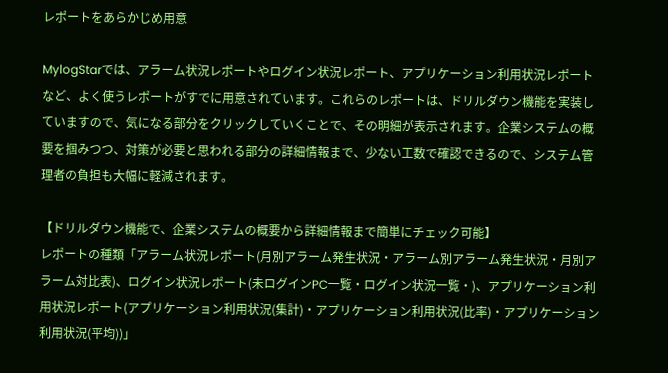レポートをあらかじめ用意

MylogStarでは、アラーム状況レポートやログイン状況レポート、アプリケーション利用状況レポートなど、よく使うレポートがすでに用意されています。これらのレポートは、ドリルダウン機能を実装していますので、気になる部分をクリックしていくことで、その明細が表示されます。企業システムの概要を掴みつつ、対策が必要と思われる部分の詳細情報まで、少ない工数で確認できるので、システム管理者の負担も大幅に軽減されます。

【ドリルダウン機能で、企業システムの概要から詳細情報まで簡単にチェック可能】
レポートの種類「アラーム状況レポート(月別アラーム発生状況・アラーム別アラーム発生状況・月別アラーム対比表)、ログイン状況レポート(未ログインPC一覧・ログイン状況一覧・)、アプリケーション利用状況レポート(アプリケーション利用状況(集計)・アプリケーション利用状況(比率)・アプリケーション利用状況(平均))」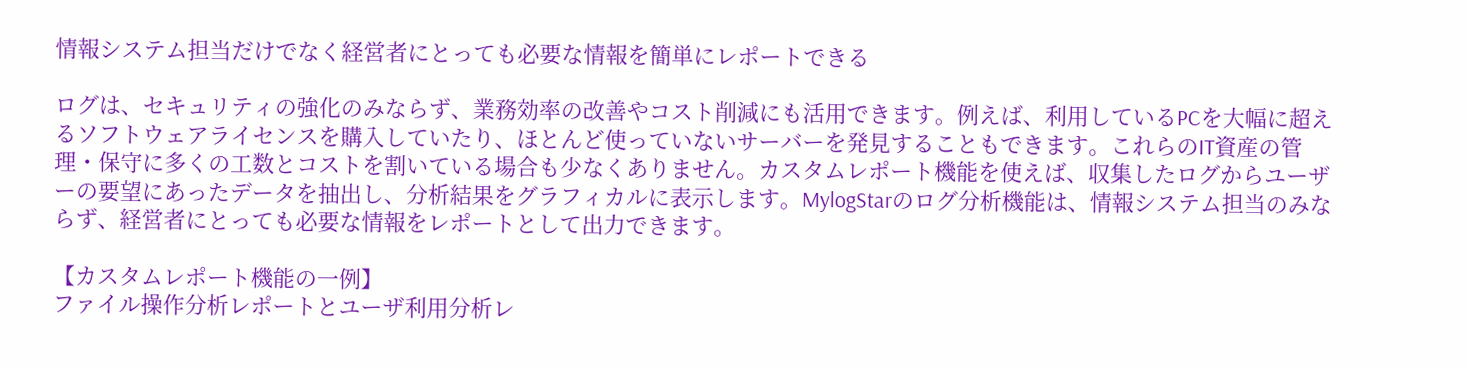情報システム担当だけでなく経営者にとっても必要な情報を簡単にレポートできる

ログは、セキュリティの強化のみならず、業務効率の改善やコスト削減にも活用できます。例えば、利用しているPCを大幅に超えるソフトウェアライセンスを購入していたり、ほとんど使っていないサーバーを発見することもできます。これらのIT資産の管理・保守に多くの工数とコストを割いている場合も少なくありません。カスタムレポート機能を使えば、収集したログからユーザーの要望にあったデータを抽出し、分析結果をグラフィカルに表示します。MylogStarのログ分析機能は、情報システム担当のみならず、経営者にとっても必要な情報をレポートとして出力できます。

【カスタムレポート機能の一例】
ファイル操作分析レポートとユーザ利用分析レ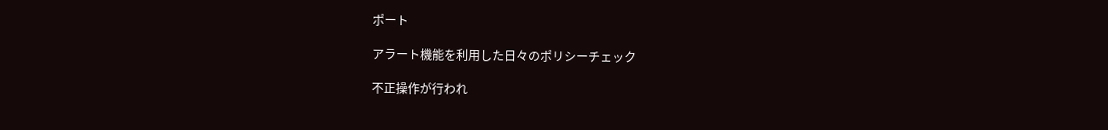ポート

アラート機能を利用した日々のポリシーチェック

不正操作が行われ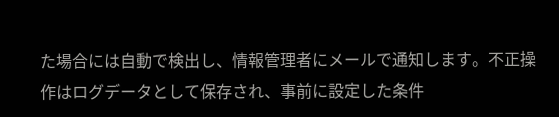た場合には自動で検出し、情報管理者にメールで通知します。不正操作はログデータとして保存され、事前に設定した条件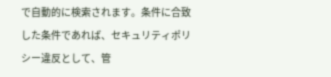で自動的に検索されます。条件に合致した条件であれば、セキュリティポリシー違反として、管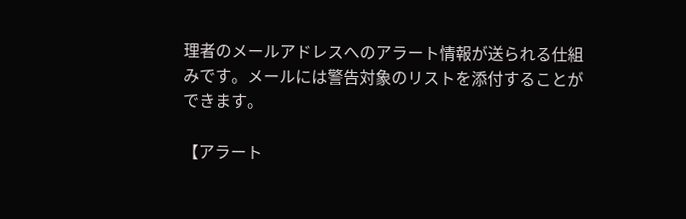理者のメールアドレスへのアラート情報が送られる仕組みです。メールには警告対象のリストを添付することができます。

【アラート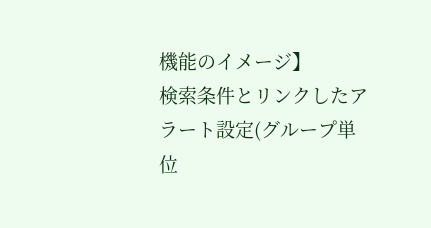機能のイメージ】
検索条件とリンクしたアラート設定(グループ単位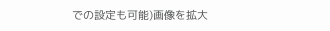での設定も可能)画像を拡大